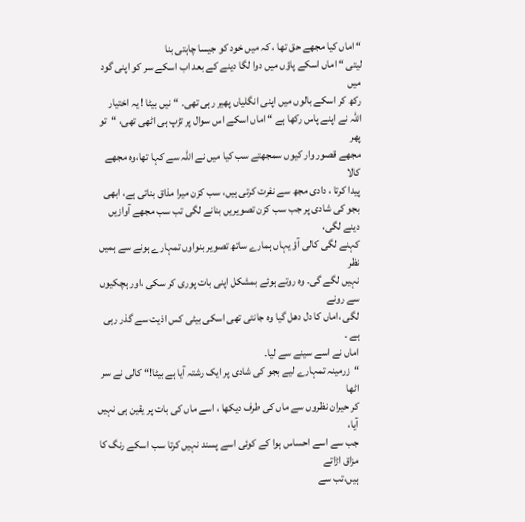“ اماں کیا مجھے حق تھا ، کہ میں خود کو جیسا چاہتی بنا
لیتی “ اماں اسکے پاؤں میں دوا لگا دینے کے بعد اب اسکے سر کو اپنی گود میں
رکھ کر اسکے بالوں میں اپنی انگلیاں پھیر رہی تھی۔ “نیں بیٹا ! یہ اختیار
اللہ نے اپنے پاس رکھا ہے “ اماں اسکے اس سوال پر تڑپ ہی اٹھی تھی، “تو پھر
مجھے قصور وار کیوں سمجھتے سب کیا میں نے اللہ سے کہا تھا،وہ مجھے کالا
پیدا کرتا ، دادی مجھ سے نفرت کرتی ہیں، سب کزن میرا مذاق بناتی ہے، ابھی
بجو کی شادی پر جب سب کزن تصویریں بنانے لگی تب سب مجھے آوازیں دینے لگی،
کہنے لگی کالی آؤ یہاں ہمارے ساتھ تصویر بنواوں تمہارے ہونے سے ہمیں نظر
نہیں لگے گی۔ وہ روتے ہوئے بمشکل اپنی بات پوری کر سکی ،اور ہچکیوں سے رونے
لگی ،اماں کا دل دھل گیا وہ جانتی تھی اسکی بیٹی کس اذیت سے گذر رہی ہے ۔
اماں نے اسے سینے سے لیا۔
“زرمینہ تمہارے لیے بجو کی شادی پر ایک رشتہ آیا ہے بیٹا!“ کالی نے سر اٹھا
کر حیران نظروں سے ماں کی طرف دیکھا ، اسے ماں کی بات پر یقین ہی نہیں آیا،
جب سے اسے احساس ہوا کے کوئی اسے پسند نہیں کرتا سب اسکے رنگ کا مزاق اڑاتے
ہیں،تب سے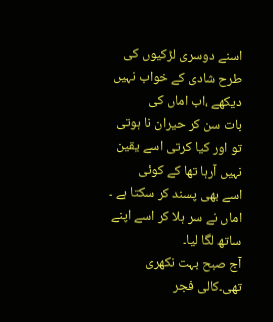اسنے دوسری لڑکیوں کی طرح شادی کے خواب نہیں دیکھے ،اب اماں کی
بات سن کر حیران نا ہوتی تو اور کیا کرتی اسے یقین نہیں آرہا تھا کے کوئی
اسے بھی پسند کر سکتا ہے ۔ اماں نے سر ہلا کر اسے اپنے ساتھ لگا لیا۔
آج صبح بہت نکھری تھی۔کالی فجر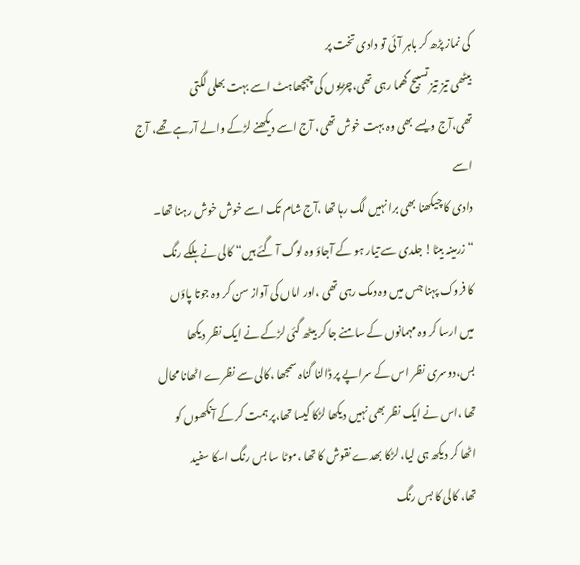کی نماز پڑھ کر باہر آئی تو دادی تخت پر
بیٹھی تیز تیز تسبیح گھما رہی تھی،چڑیوں کی چہچھاہٹ اسے بہت بھلی لگتی
تھی،آج ویسے بھی وہ بہت خوش تھی، آج اسے دیکھنے لڑکے والے آرہے تھے، آج اسے
دادی کا چیکھنا بھی برا نہیں لگ رہا تھا ،آج شام تک اسے خوش خوش رہنا تھا۔
“زرمینہ بیٹا! جلدی سے تیار ہو کے آجاؤ وہ لوگ آ گئے ہیں“ کالی نے ہلکے رنگ
کا فروک پہنا جس میں وہ دمک رہی تھی ،اور اماں کی آواز سن کر وہ جوتا پاؤں
میں ارسا کر وہ مہمانوں کے سامنے جا کر بیٹھ گئی لڑکے نے ایک نظر دیکھا
بس،دوسری نظر اس کے سراپے پر ڈالنا گناہ سمجھا ،کالی سے نظرے اٹھانا محال
تھا ،اس نے ایک نظر بھی نہیں دیکھا لڑکا کیسا تھا،پر ہمت کر کے آنکھوں کو
اٹھا کر دیکھ ہی لیا، لڑکا بھدے نقوش کا تھا ،موٹا سا بس رنگ اسکا سفید
تھا، کالی کا بس رنگ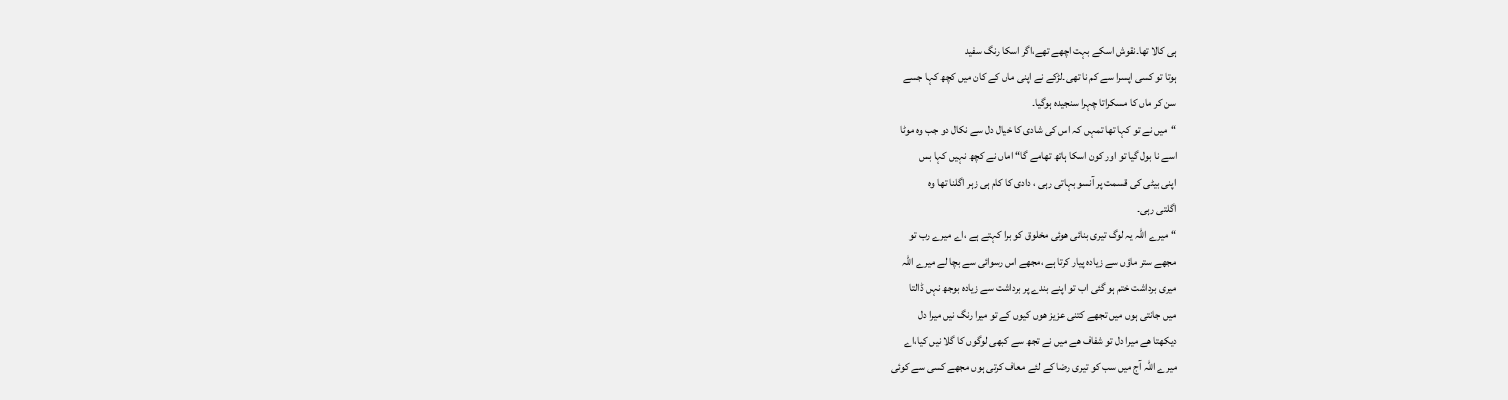ہی کالا تھا۔نقوش اسکے بہت اچھے تھے،اگر اسکا رنگ سفید
ہوتا تو کسی اپسرا سے کم نا تھی۔لڑکے نے اپنی ماں کے کان میں کچھ کہا جسے
سن کر ماں کا مسکراتا چہرا سنجیدہ ہوگیا۔
“میں نے تو کہا تھا تمہں کہ اس کی شادی کا خیال دل سے نکال دو جب وہ موٹا
اسے نا بول گیا تو اور کون اسکا ہاتھ تھامے گا“ اماں نے کچھ نہیں کہا بس
اپنی بیٹی کی قسمت پر آنسو بہاتی رہی ، دادی کا کام ہی زہر اگلنا تھا وہ
اگلتی رہی۔
“میرے اللہ یہ لوگ تیری بنائی ھوئی مخلوق کو برا کہتے ہے ،اے میرے رب تو
مجھے ستر ماؤں سے زیادہ پیار کرتا ہے ،مجھے اس رسوائی سے بچا لے میرے اللہ
میری برداشت ختم ہو گئی اب تو اپنے بندے پر برداشت سے زیادہ بوجھ نہں ڈالتا
میں جانتی ہوں میں تجھے کتنی عزیز ھوں کیوں کے تو میرا رنگ نیں میرا دل
دیکھتا ھے میرا دل تو شفاف ھے میں نے تجھ سے کبھی لوگوں کا گلا نیں کیا،اے
میرے اللہ آج میں سب کو تیری رضا کے لئے معاف کرتی ہوں مجھے کسی سے کوئی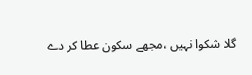گلا شکوا نہیں ،مجھے سکون عطا کر دے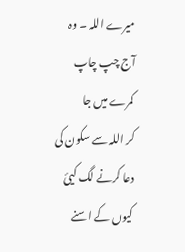میرے اللہ ۔ وہ آج چپ چاپ کمرے میں جا
کر اللہ سے سکون کی دعا کرنے لگ کیئ کیوں کے اسنے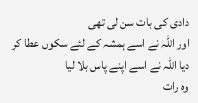دادی کی بات سن لی تھی
اور اللہ نے اسے ہمشہ کے لئے سکوں عطا کر دیا اللہ نے اسے اپنے پاس بلا لیا
وہ رات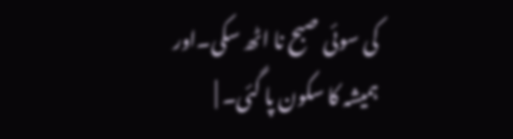کی سوئی صبح نا اٹھ سکی۔اور ہمیشہ کا سکون پا گئی۔ |